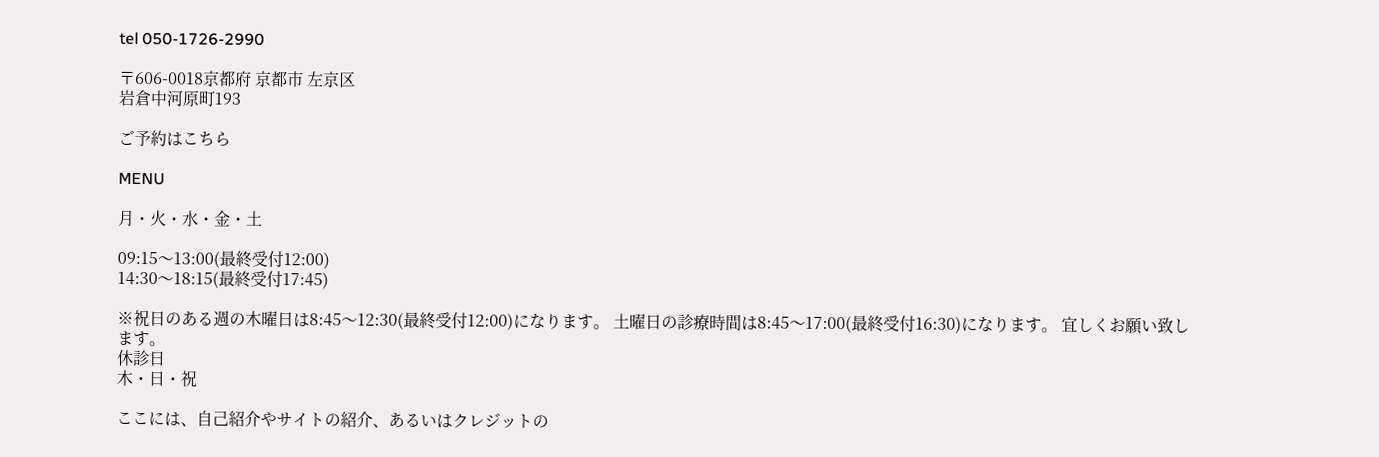tel 050-1726-2990

〒606-0018京都府 京都市 左京区
岩倉中河原町193

ご予約はこちら

MENU

月・火・水・金・土

09:15〜13:00(最終受付12:00)
14:30〜18:15(最終受付17:45)

※祝日のある週の木曜日は8:45〜12:30(最終受付12:00)になります。 土曜日の診療時間は8:45〜17:00(最終受付16:30)になります。 宜しくお願い致します。
休診日
木・日・祝

ここには、自己紹介やサイトの紹介、あるいはクレジットの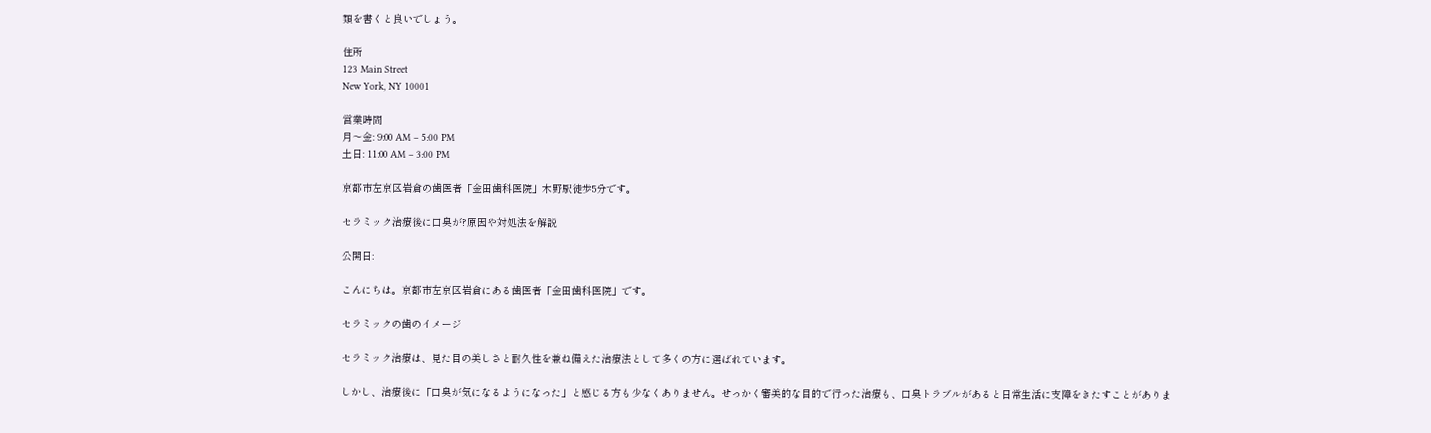類を書くと良いでしょう。

住所
123 Main Street
New York, NY 10001

営業時間
月〜金: 9:00 AM – 5:00 PM
土日: 11:00 AM – 3:00 PM

京都市左京区岩倉の歯医者「金田歯科医院」木野駅徒歩5分です。

セラミック治療後に口臭が?原因や対処法を解説

公開日:

こんにちは。京都市左京区岩倉にある歯医者「金田歯科医院」です。

セラミックの歯のイメージ

セラミック治療は、見た目の美しさと耐久性を兼ね備えた治療法として多くの方に選ばれています。

しかし、治療後に「口臭が気になるようになった」と感じる方も少なくありません。せっかく審美的な目的で行った治療も、口臭トラブルがあると日常生活に支障をきたすことがありま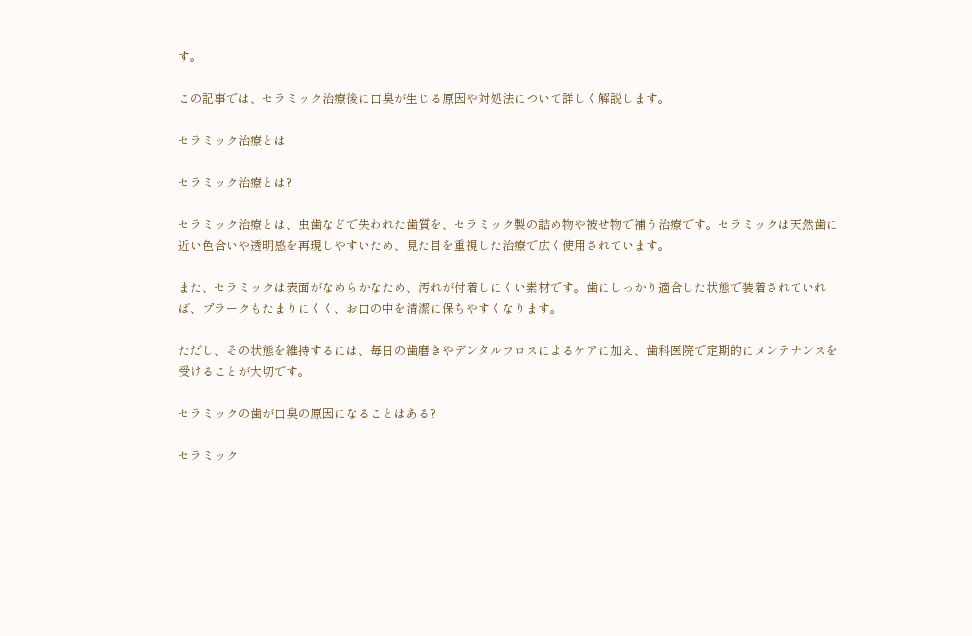す。

この記事では、セラミック治療後に口臭が生じる原因や対処法について詳しく解説します。

セラミック治療とは

セラミック治療とは?

セラミック治療とは、虫歯などで失われた歯質を、セラミック製の詰め物や被せ物で補う治療です。セラミックは天然歯に近い色合いや透明感を再現しやすいため、見た目を重視した治療で広く使用されています。

また、セラミックは表面がなめらかなため、汚れが付着しにくい素材です。歯にしっかり適合した状態で装着されていれば、プラークもたまりにくく、お口の中を清潔に保ちやすくなります。

ただし、その状態を維持するには、毎日の歯磨きやデンタルフロスによるケアに加え、歯科医院で定期的にメンテナンスを受けることが大切です。

セラミックの歯が口臭の原因になることはある?

セラミック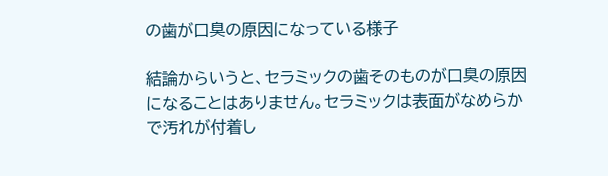の歯が口臭の原因になっている様子

結論からいうと、セラミックの歯そのものが口臭の原因になることはありません。セラミックは表面がなめらかで汚れが付着し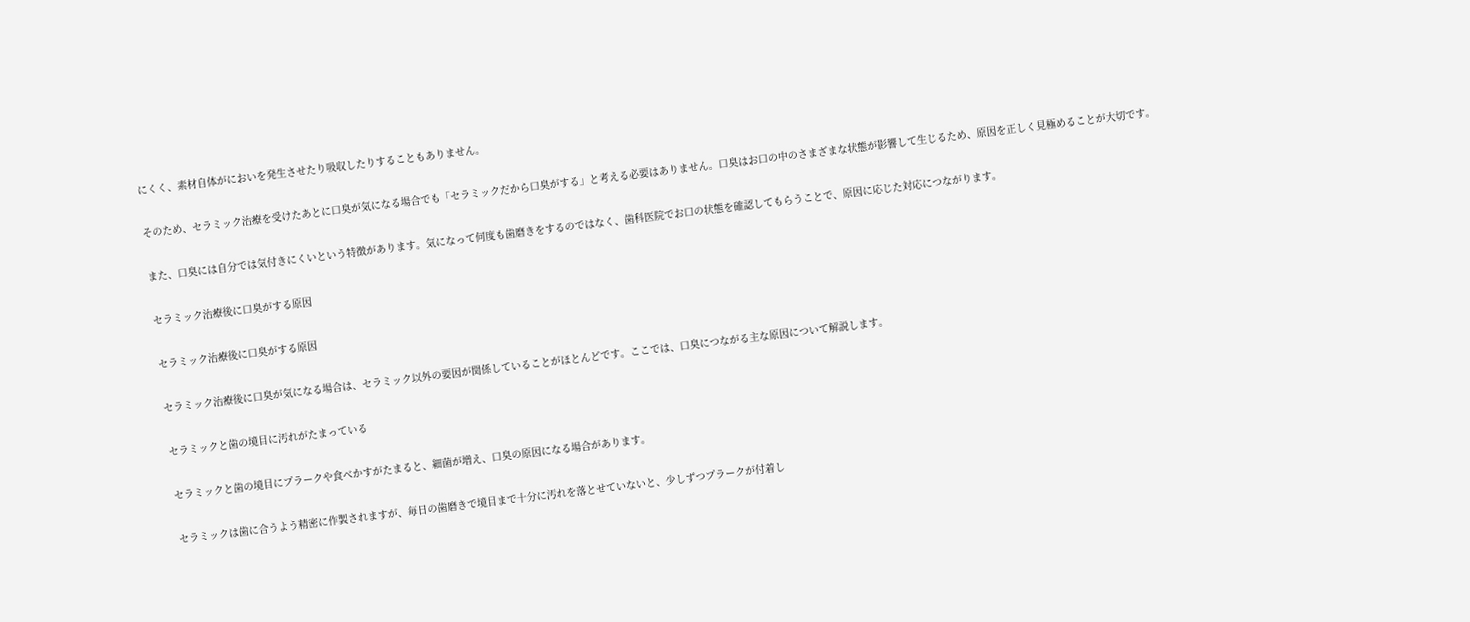にくく、素材自体がにおいを発生させたり吸収したりすることもありません。

そのため、セラミック治療を受けたあとに口臭が気になる場合でも「セラミックだから口臭がする」と考える必要はありません。口臭はお口の中のさまざまな状態が影響して生じるため、原因を正しく見極めることが大切です。

また、口臭には自分では気付きにくいという特徴があります。気になって何度も歯磨きをするのではなく、歯科医院でお口の状態を確認してもらうことで、原因に応じた対応につながります。

セラミック治療後に口臭がする原因

セラミック治療後に口臭がする原因

セラミック治療後に口臭が気になる場合は、セラミック以外の要因が関係していることがほとんどです。ここでは、口臭につながる主な原因について解説します。

セラミックと歯の境目に汚れがたまっている

セラミックと歯の境目にプラークや食べかすがたまると、細菌が増え、口臭の原因になる場合があります。

セラミックは歯に合うよう精密に作製されますが、毎日の歯磨きで境目まで十分に汚れを落とせていないと、少しずつプラークが付着し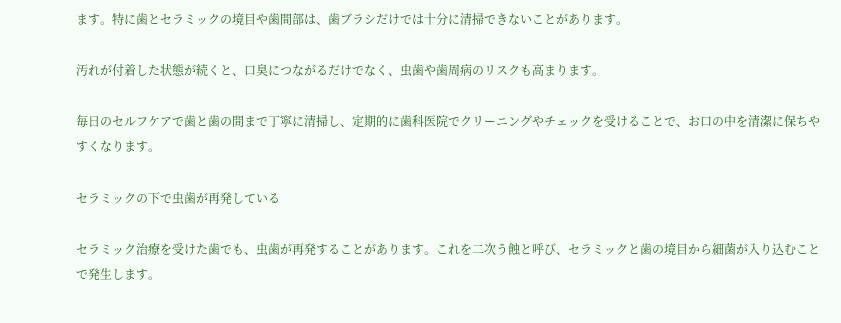ます。特に歯とセラミックの境目や歯間部は、歯ブラシだけでは十分に清掃できないことがあります。

汚れが付着した状態が続くと、口臭につながるだけでなく、虫歯や歯周病のリスクも高まります。

毎日のセルフケアで歯と歯の間まで丁寧に清掃し、定期的に歯科医院でクリーニングやチェックを受けることで、お口の中を清潔に保ちやすくなります。

セラミックの下で虫歯が再発している

セラミック治療を受けた歯でも、虫歯が再発することがあります。これを二次う蝕と呼び、セラミックと歯の境目から細菌が入り込むことで発生します。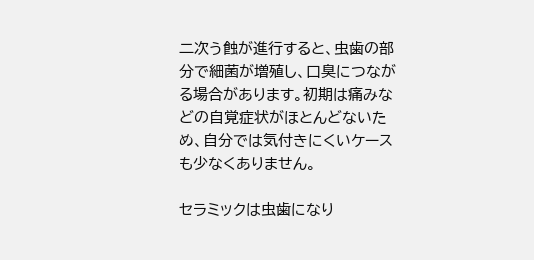二次う蝕が進行すると、虫歯の部分で細菌が増殖し、口臭につながる場合があります。初期は痛みなどの自覚症状がほとんどないため、自分では気付きにくいケースも少なくありません。

セラミックは虫歯になり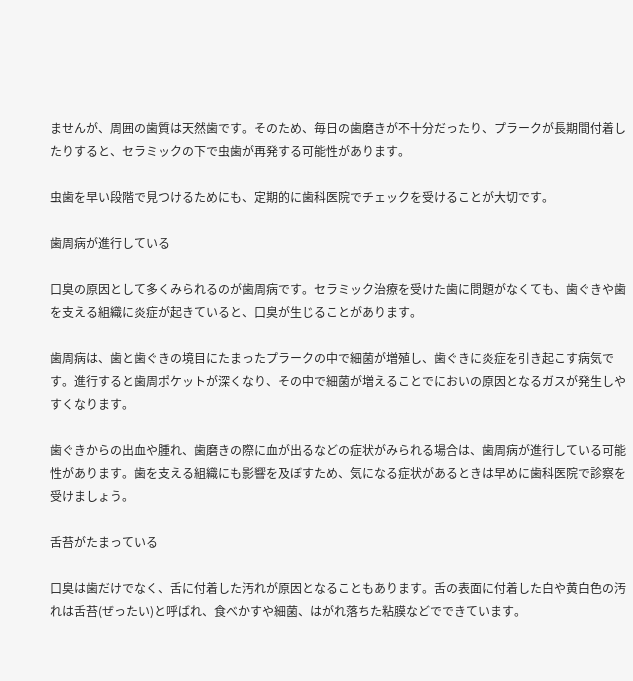ませんが、周囲の歯質は天然歯です。そのため、毎日の歯磨きが不十分だったり、プラークが長期間付着したりすると、セラミックの下で虫歯が再発する可能性があります。

虫歯を早い段階で見つけるためにも、定期的に歯科医院でチェックを受けることが大切です。

歯周病が進行している

口臭の原因として多くみられるのが歯周病です。セラミック治療を受けた歯に問題がなくても、歯ぐきや歯を支える組織に炎症が起きていると、口臭が生じることがあります。

歯周病は、歯と歯ぐきの境目にたまったプラークの中で細菌が増殖し、歯ぐきに炎症を引き起こす病気です。進行すると歯周ポケットが深くなり、その中で細菌が増えることでにおいの原因となるガスが発生しやすくなります。

歯ぐきからの出血や腫れ、歯磨きの際に血が出るなどの症状がみられる場合は、歯周病が進行している可能性があります。歯を支える組織にも影響を及ぼすため、気になる症状があるときは早めに歯科医院で診察を受けましょう。

舌苔がたまっている

口臭は歯だけでなく、舌に付着した汚れが原因となることもあります。舌の表面に付着した白や黄白色の汚れは舌苔(ぜったい)と呼ばれ、食べかすや細菌、はがれ落ちた粘膜などでできています。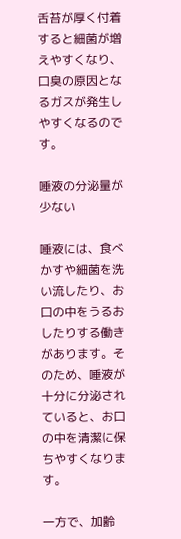舌苔が厚く付着すると細菌が増えやすくなり、口臭の原因となるガスが発生しやすくなるのです。

唾液の分泌量が少ない

唾液には、食べかすや細菌を洗い流したり、お口の中をうるおしたりする働きがあります。そのため、唾液が十分に分泌されていると、お口の中を清潔に保ちやすくなります。

一方で、加齢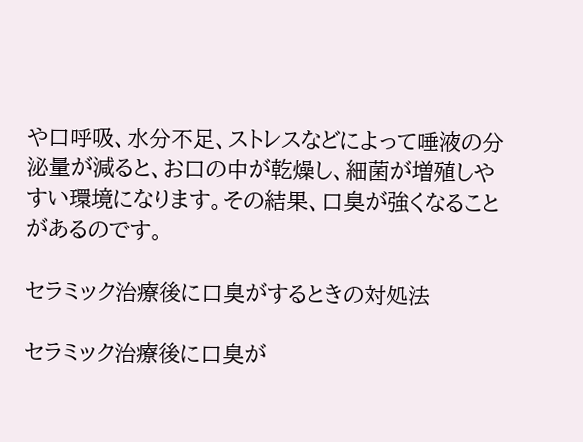や口呼吸、水分不足、ストレスなどによって唾液の分泌量が減ると、お口の中が乾燥し、細菌が増殖しやすい環境になります。その結果、口臭が強くなることがあるのです。

セラミック治療後に口臭がするときの対処法

セラミック治療後に口臭が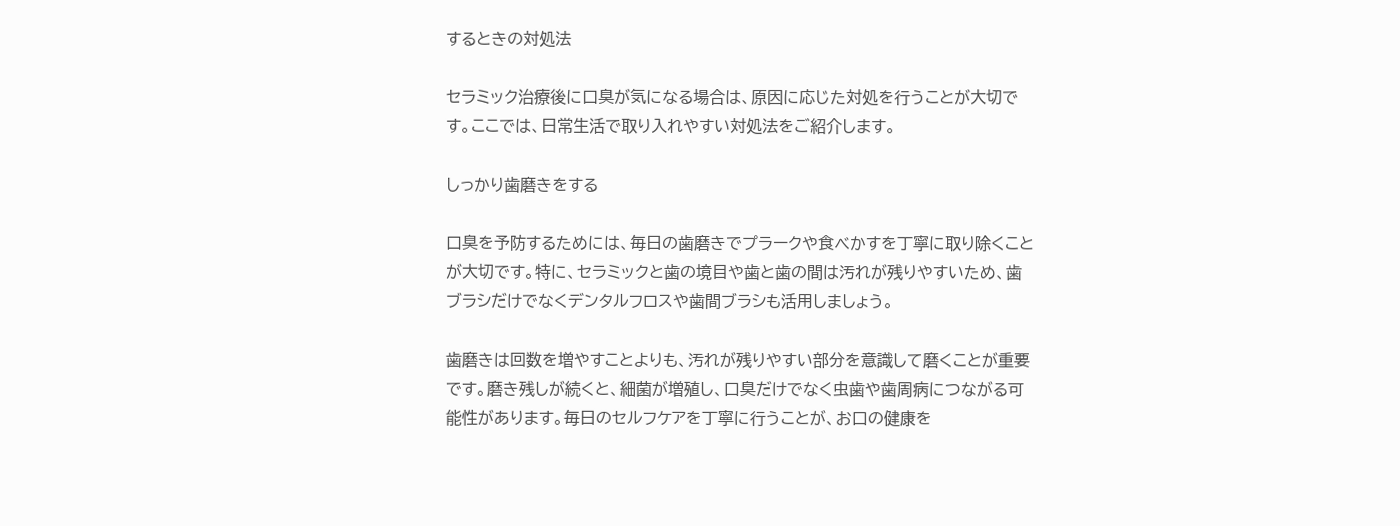するときの対処法

セラミック治療後に口臭が気になる場合は、原因に応じた対処を行うことが大切です。ここでは、日常生活で取り入れやすい対処法をご紹介します。

しっかり歯磨きをする

口臭を予防するためには、毎日の歯磨きでプラークや食べかすを丁寧に取り除くことが大切です。特に、セラミックと歯の境目や歯と歯の間は汚れが残りやすいため、歯ブラシだけでなくデンタルフロスや歯間ブラシも活用しましょう。

歯磨きは回数を増やすことよりも、汚れが残りやすい部分を意識して磨くことが重要です。磨き残しが続くと、細菌が増殖し、口臭だけでなく虫歯や歯周病につながる可能性があります。毎日のセルフケアを丁寧に行うことが、お口の健康を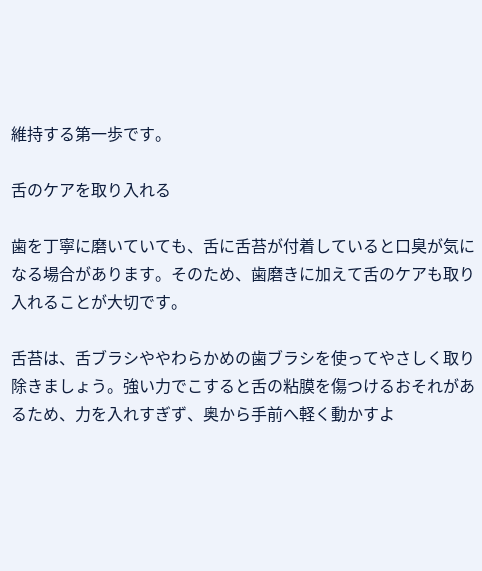維持する第一歩です。

舌のケアを取り入れる

歯を丁寧に磨いていても、舌に舌苔が付着していると口臭が気になる場合があります。そのため、歯磨きに加えて舌のケアも取り入れることが大切です。

舌苔は、舌ブラシややわらかめの歯ブラシを使ってやさしく取り除きましょう。強い力でこすると舌の粘膜を傷つけるおそれがあるため、力を入れすぎず、奥から手前へ軽く動かすよ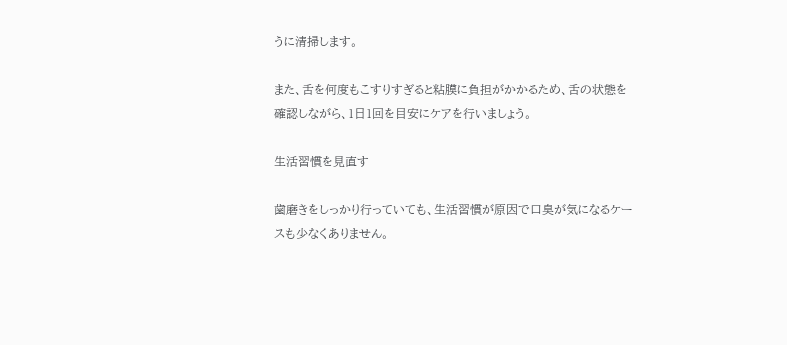うに清掃します。

また、舌を何度もこすりすぎると粘膜に負担がかかるため、舌の状態を確認しながら、1日1回を目安にケアを行いましょう。

生活習慣を見直す

歯磨きをしっかり行っていても、生活習慣が原因で口臭が気になるケースも少なくありません。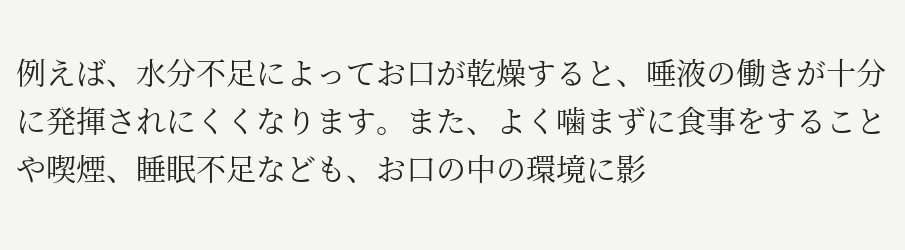例えば、水分不足によってお口が乾燥すると、唾液の働きが十分に発揮されにくくなります。また、よく噛まずに食事をすることや喫煙、睡眠不足なども、お口の中の環境に影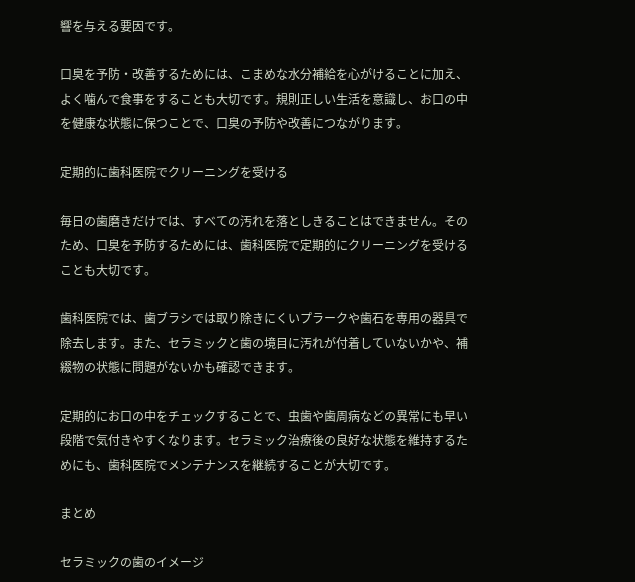響を与える要因です。

口臭を予防・改善するためには、こまめな水分補給を心がけることに加え、よく噛んで食事をすることも大切です。規則正しい生活を意識し、お口の中を健康な状態に保つことで、口臭の予防や改善につながります。

定期的に歯科医院でクリーニングを受ける

毎日の歯磨きだけでは、すべての汚れを落としきることはできません。そのため、口臭を予防するためには、歯科医院で定期的にクリーニングを受けることも大切です。

歯科医院では、歯ブラシでは取り除きにくいプラークや歯石を専用の器具で除去します。また、セラミックと歯の境目に汚れが付着していないかや、補綴物の状態に問題がないかも確認できます。

定期的にお口の中をチェックすることで、虫歯や歯周病などの異常にも早い段階で気付きやすくなります。セラミック治療後の良好な状態を維持するためにも、歯科医院でメンテナンスを継続することが大切です。

まとめ

セラミックの歯のイメージ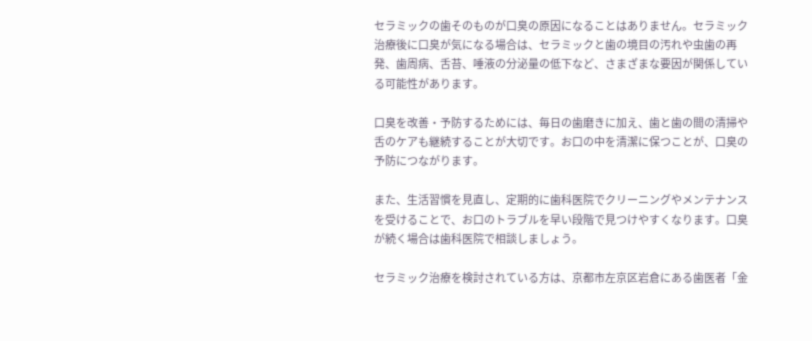セラミックの歯そのものが口臭の原因になることはありません。セラミック治療後に口臭が気になる場合は、セラミックと歯の境目の汚れや虫歯の再発、歯周病、舌苔、唾液の分泌量の低下など、さまざまな要因が関係している可能性があります。

口臭を改善・予防するためには、毎日の歯磨きに加え、歯と歯の間の清掃や舌のケアも継続することが大切です。お口の中を清潔に保つことが、口臭の予防につながります。

また、生活習慣を見直し、定期的に歯科医院でクリーニングやメンテナンスを受けることで、お口のトラブルを早い段階で見つけやすくなります。口臭が続く場合は歯科医院で相談しましょう。

セラミック治療を検討されている方は、京都市左京区岩倉にある歯医者「金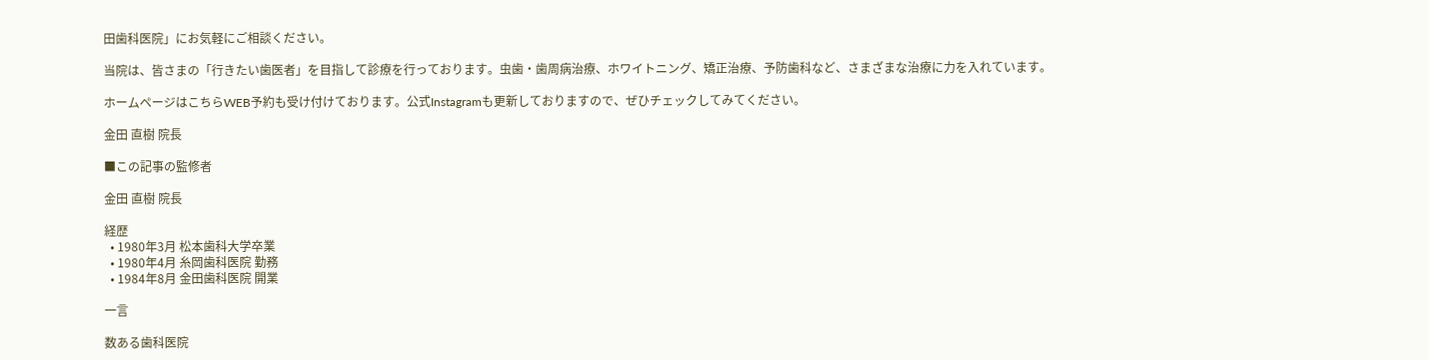田歯科医院」にお気軽にご相談ください。

当院は、皆さまの「行きたい歯医者」を目指して診療を行っております。虫歯・歯周病治療、ホワイトニング、矯正治療、予防歯科など、さまざまな治療に力を入れています。

ホームページはこちらWEB予約も受け付けております。公式Instagramも更新しておりますので、ぜひチェックしてみてください。

金田 直樹 院長

■この記事の監修者

金田 直樹 院長

経歴
  • 1980年3月 松本歯科大学卒業
  • 1980年4月 糸岡歯科医院 勤務
  • 1984年8月 金田歯科医院 開業

一言

数ある歯科医院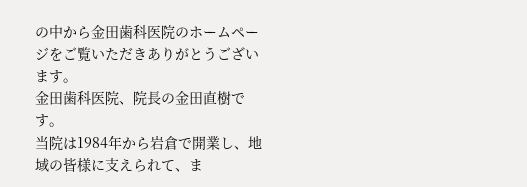の中から金田歯科医院のホームページをご覧いただきありがとうございます。
金田歯科医院、院長の金田直樹です。
当院は1984年から岩倉で開業し、地域の皆様に支えられて、ま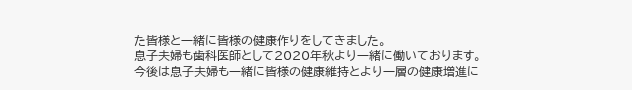た皆様と一緒に皆様の健康作りをしてきました。
息子夫婦も歯科医師として2020年秋より一緒に働いております。
今後は息子夫婦も一緒に皆様の健康維持とより一層の健康増進に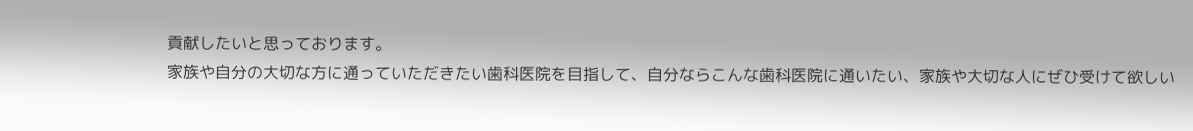貢献したいと思っております。
家族や自分の大切な方に通っていただきたい歯科医院を目指して、自分ならこんな歯科医院に通いたい、家族や大切な人にぜひ受けて欲しい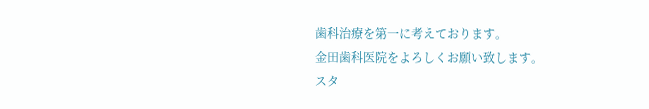歯科治療を第一に考えております。
金田歯科医院をよろしくお願い致します。
スタ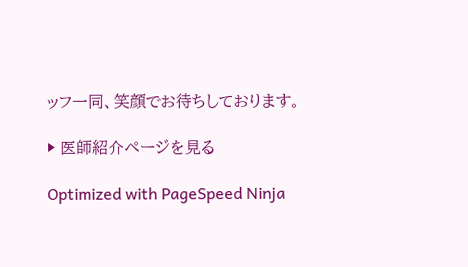ッフ一同、笑顔でお待ちしております。

▶ 医師紹介ページを見る

Optimized with PageSpeed Ninja